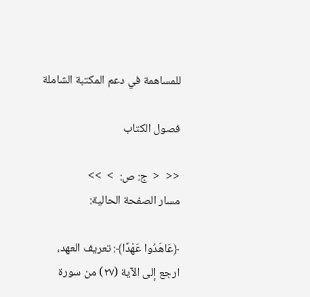للمساهمة في دعم المكتبة الشاملة

فصول الكتاب

<<  <  ج: ص:  >  >>
مسار الصفحة الحالية:

﴿عَاهَدُوا عَهْدًا﴾: تعريف العهد، ارجع إلى الآية (٢٧) من سورة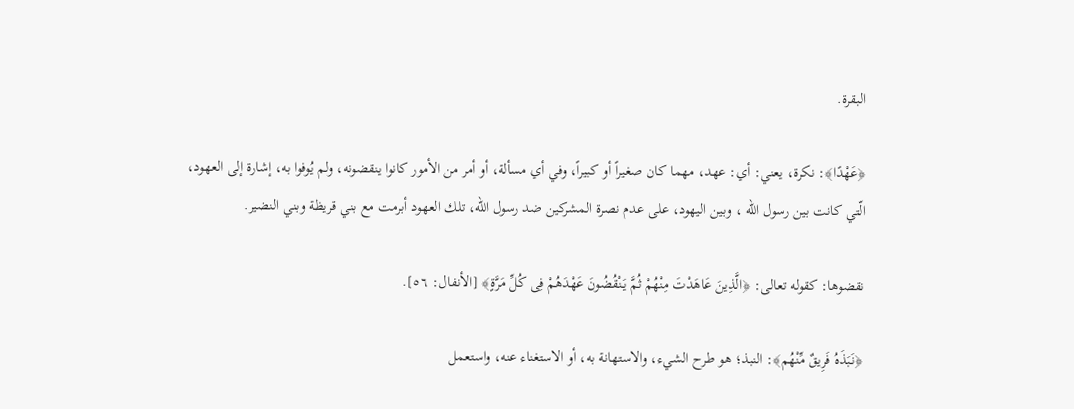البقرة.

﴿عَهْدًا﴾: نكرة، يعني: أي: عهد، مهما كان صغيراً أو كبيراً، وفي أي مسألة، أو أمر من الأمور كانوا ينقضونه، ولم يُوفوا به، إشارة إلى العهود، الّتي كانت بين رسول الله ، وبين اليهود، على عدم نصرة المشركين ضد رسول الله، تلك العهود أبرمت مع بني قريظة وبني النضير.

نقضوها: كقوله تعالى: ﴿الَّذِينَ عَاهَدْتَ مِنْهُمْ ثُمَّ يَنْقُضُونَ عَهْدَهُمْ فِى كُلِّ مَرَّةٍ﴾ [الأنفال: ٥٦].

﴿نَبَذَهُ فَرِيقٌ مِّنْهُم﴾: النبذ؛ هو طرح الشيء، والاستهانة به، أو الاستغناء عنه، واستعمل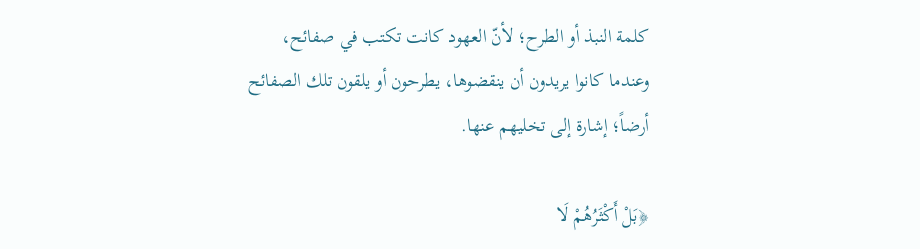كلمة النبذ أو الطرح؛ لأنّ العهود كانت تكتب في صفائح، وعندما كانوا يريدون أن ينقضوها، يطرحون أو يلقون تلك الصفائح أرضاً؛ إشارة إلى تخليهم عنها.

﴿بَلْ أَكْثَرُهُمْ لَا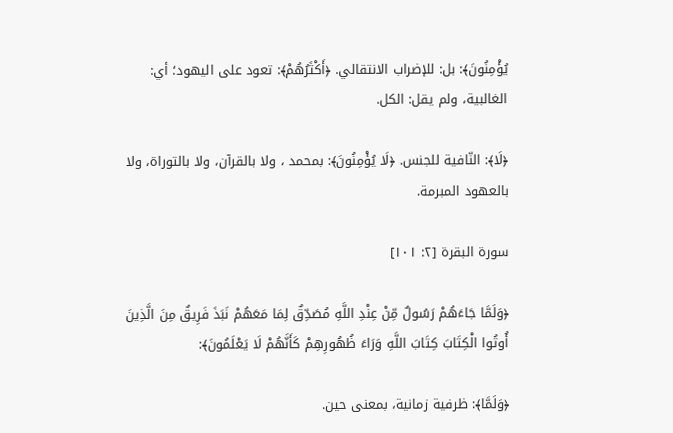يُؤْمِنُونَ﴾: بل: للإضراب الانتقالي. ﴿أَكْثَرُهُمْ﴾: تعود على اليهود؛ أي: الغالبية، ولم يقل: الكل.

﴿لَا﴾: النّافية للجنس. ﴿لَا يُؤْمِنُونَ﴾: بمحمد ، ولا بالقرآن، ولا بالتوراة، ولا بالعهود المبرمة.

سورة البقرة [٢: ١٠١]

﴿وَلَمَّا جَاءَهُمْ رَسُولٌ مِّنْ عِنْدِ اللَّهِ مُصَدِّقٌ لِمَا مَعَهُمْ نَبَذَ فَرِيقٌ مِنَ الَّذِينَ أُوتُوا الْكِتَابَ كِتَابَ اللَّهِ وَرَاءَ ظُهُورِهِمْ كَأَنَّهُمْ لَا يَعْلَمُونَ﴾:

﴿وَلَمَّا﴾: ظرفية زمانية، بمعنى حين.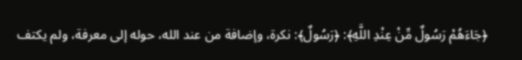﴿جَاءَهُمْ رَسُولٌ مِّنْ عِنْدِ اللَّهِ﴾: ﴿رَسُولٌ﴾: نكرة، وإضافة من عند الله، حوله إلى معرفة، ولم يكتف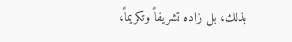بذلك، بل زاده تشريفاً وتكريماً،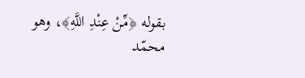بقوله ﴿مِّنْ عِنْدِ اللَّهِ﴾، وهو محمّد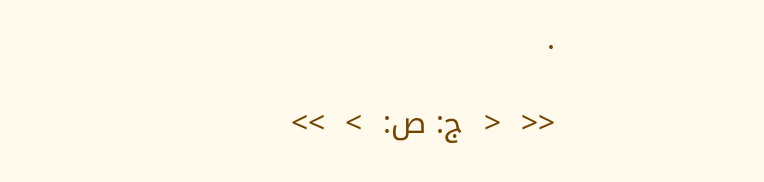.

<<  <  ج: ص:  >  >>